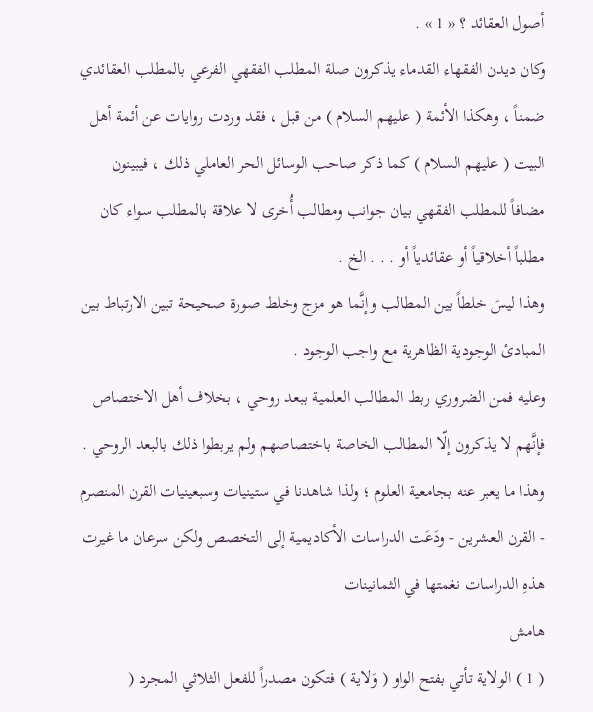أصول العقائد ؟ « 1 » .
وكان ديدن الفقهاء القدماء يذكرون صلة المطلب الفقهي الفرعي بالمطلب العقائدي ضمناً ، وهكذا الأئمة ( عليهم السلام ) من قبل ، فقد وردت روايات عن أئمة أهل البيت ( عليهم السلام ) كما ذكر صاحب الوسائل الحر العاملي ذلك ، فيبينون مضافاً للمطلب الفقهي بيان جوانب ومطالب أُخرى لا علاقة بالمطلب سواء كان مطلباً أخلاقياً أو عقائدياً أو . . . الخ .
وهذا ليسَ خلطاً بين المطالب وإنَّما هو مزج وخلط صورة صحيحة تبين الارتباط بين المبادئ الوجودية الظاهرية مع واجب الوجود .
وعليه فمن الضروري ربط المطالب العلمية ببعد روحي ، بخلاف أهل الاختصاص فإنَّهم لا يذكرون إلّا المطالب الخاصة باختصاصهم ولم يربطوا ذلك بالبعد الروحي .
وهذا ما يعبر عنه بجامعية العلوم ؛ ولذا شاهدنا في ستينيات وسبعينيات القرن المنصرم - القرن العشرين - ودَعَت الدراسات الأكاديمية إلى التخصص ولكن سرعان ما غيرت هذهِ الدراسات نغمتها في الثمانينات
هامش
( 1 ) الولاية تأتي بفتح الواو ( وَلاية ) فتكون مصدراً للفعل الثلاثي المجرد (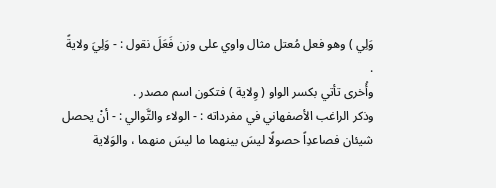وَلِي ) وهو فعل مُعتل مثال واوي على وزن فَعَلَ نقول : - وَلِيَ ولايةً .
وأُخرى تأتي بكسر الواو ( وِلاية ) فتكون اسم مصدر .
وذكر الراغب الأصفهاني في مفرداته : - الولاء والتَّوالي : - أنْ يحصل شيئان فصاعدِاً حصولًا ليسَ بينهما ما ليسَ منهما ، والوَلاية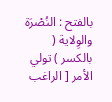بالفتح : النُصْرَة والوِلاية ( بالكسر ) تولي الأمر [ الراغب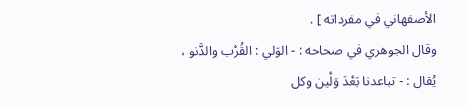الأصفهاني في مفرداته ] .
وقال الجوهري في صحاحه : - الوَلي : القُرْب والدَّنو ، يُقال : - تباعدنا بَعْدَ وَلْين وكل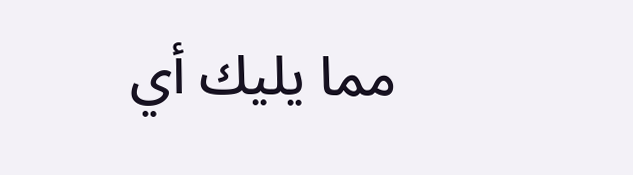مما يليك أي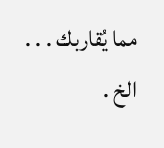مما يُقاربك . . . الخ .